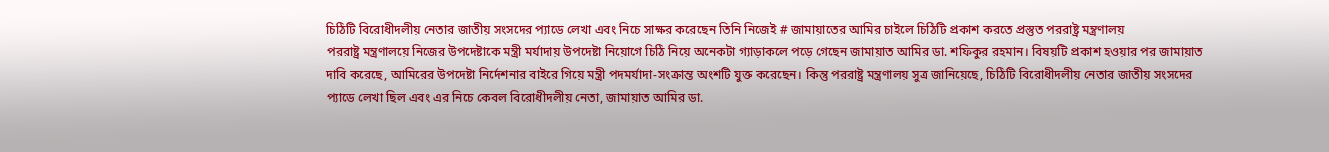চিঠিটি বিরোধীদলীয় নেতার জাতীয় সংসদের প্যাডে লেখা এবং নিচে সাক্ষর করেছেন তিনি নিজেই # জামায়াতের আমির চাইলে চিঠিটি প্রকাশ করতে প্রস্তুত পররাষ্ট্র মন্ত্রণালয়
পররাষ্ট্র মন্ত্রণালয়ে নিজের উপদেষ্টাকে মন্ত্রী মর্যাদায় উপদেষ্টা নিয়োগে চিঠি নিয়ে অনেকটা গ্যাড়াকলে পড়ে গেছেন জামায়াত আমির ডা. শফিকুর রহমান। বিষয়টি প্রকাশ হওয়ার পর জামায়াত দাবি করেছে, আমিরের উপদেষ্টা নির্দেশনার বাইরে গিয়ে মন্ত্রী পদমর্যাদা-সংক্রান্ত অংশটি যুক্ত করেছেন। কিন্তু পররাষ্ট্র মন্ত্রণালয় সুত্র জানিয়েছে, চিঠিটি বিরোধীদলীয় নেতার জাতীয় সংসদের প্যাডে লেখা ছিল এবং এর নিচে কেবল বিরোধীদলীয় নেতা, জামায়াত আমির ডা.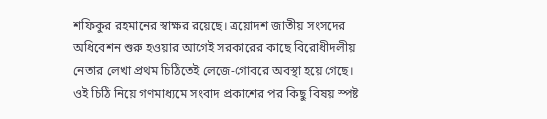শফিকুর রহমানের স্বাক্ষর রয়েছে। ত্রয়োদশ জাতীয় সংসদের অধিবেশন শুরু হওয়ার আগেই সরকারের কাছে বিরোধীদলীয় নেতার লেখা প্রথম চিঠিতেই লেজে-গোবরে অবস্থা হয়ে গেছে।
ওই চিঠি নিয়ে গণমাধ্যমে সংবাদ প্রকাশের পর কিছু বিষয় স্পষ্ট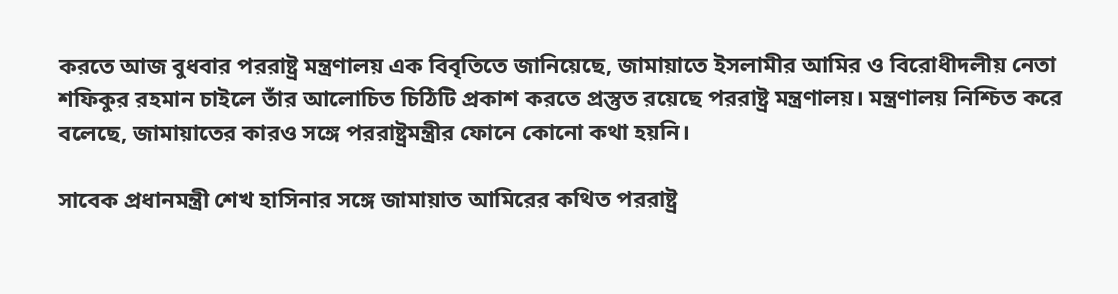করতে আজ বুধবার পররাষ্ট্র মন্ত্রণালয় এক বিবৃতিতে জানিয়েছে, জামায়াতে ইসলামীর আমির ও বিরোধীদলীয় নেতা শফিকুর রহমান চাইলে তাঁর আলোচিত চিঠিটি প্রকাশ করতে প্রস্তুত রয়েছে পররাষ্ট্র মন্ত্রণালয়। মন্ত্রণালয় নিশ্চিত করে বলেছে, জামায়াতের কারও সঙ্গে পররাষ্ট্রমন্ত্রীর ফোনে কোনো কথা হয়নি।

সাবেক প্রধানমন্ত্রী শেখ হাসিনার সঙ্গে জামায়াত আমিরের কথিত পররাষ্ট্র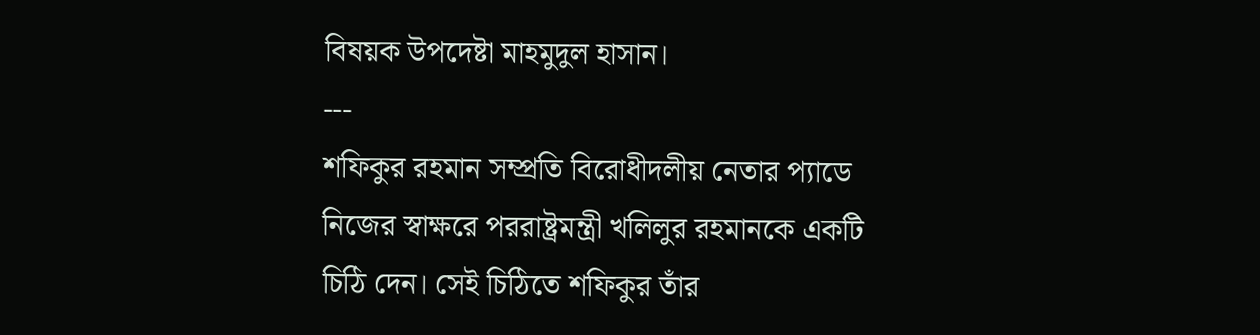বিষয়ক উপদেষ্টা মাহমুদুল হাসান।
---
শফিকুর রহমান সম্প্রতি বিরোধীদলীয় নেতার প্যাডে নিজের স্বাক্ষরে পররাষ্ট্রমন্ত্রী খলিলুর রহমানকে একটি চিঠি দেন। সেই চিঠিতে শফিকুর তাঁর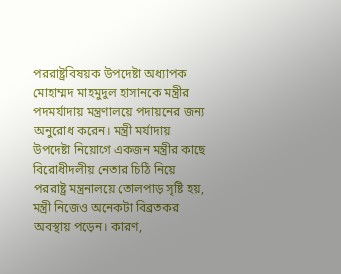পররাষ্ট্রবিষয়ক উপদেষ্টা অধ্যাপক মোহাম্মদ মাহমুদুল হাসানকে মন্ত্রীর পদমর্যাদায় মন্ত্রণালয়ে পদায়নের জন্য অনুরোধ করেন। মন্ত্রী মর্যাদায় উপদেষ্টা নিয়োগে একজন মন্ত্রীর কাছে বিরোধীদলীয় নেতার চিঠি নিয়ে পররাষ্ট্র মন্ত্রনালয়ে তোলপাড় সৃষ্টি হয়, মন্ত্রী নিজেও অনেকটা বিব্রতকর অবস্থায় পড়েন। কারণ,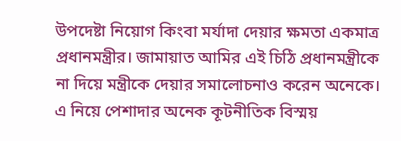উপদেষ্টা নিয়োগ কিংবা মর্যাদা দেয়ার ক্ষমতা একমাত্র প্রধানমন্ত্রীর। জামায়াত আমির এই চিঠি প্রধানমন্ত্রীকে না দিয়ে মন্ত্রীকে দেয়ার সমালোচনাও করেন অনেকে। এ নিয়ে পেশাদার অনেক কূটনীতিক বিস্ময়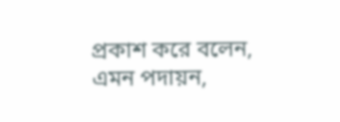প্রকাশ করে বলেন, এমন পদায়ন,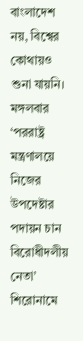বাংলাদেশ নয়, বিশ্বের কোথায়ও শুনা যায়নি।
মঙ্গলবার ‘পররাষ্ট্র মন্ত্রণালয়ে নিজের উপদেষ্টার পদায়ন চান বিরোধীদলীয় নেতা’ শিরোনামে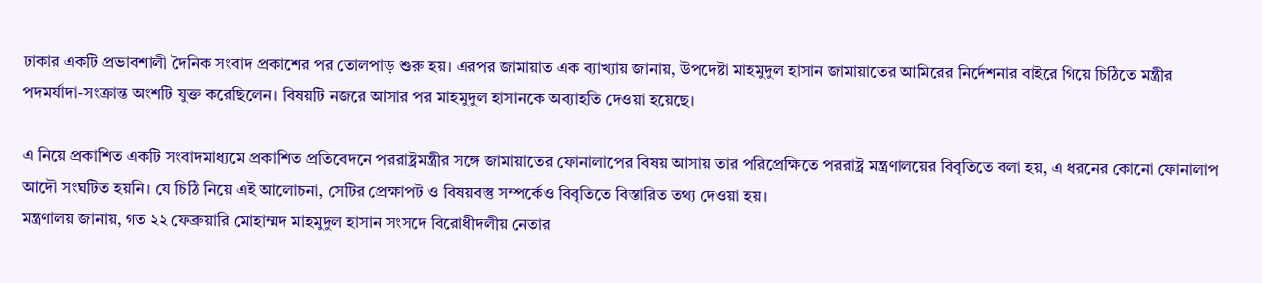ঢাকার একটি প্রভাবশালী দৈনিক সংবাদ প্রকাশের পর তোলপাড় শুরু হয়। এরপর জামায়াত এক ব্যাখ্যায় জানায়, উপদেষ্টা মাহমুদুল হাসান জামায়াতের আমিরের নির্দেশনার বাইরে গিয়ে চিঠিতে মন্ত্রীর পদমর্যাদা-সংক্রান্ত অংশটি যুক্ত করেছিলেন। বিষয়টি নজরে আসার পর মাহমুদুল হাসানকে অব্যাহতি দেওয়া হয়েছে।

এ নিয়ে প্রকাশিত একটি সংবাদমাধ্যমে প্রকাশিত প্রতিবেদনে পররাষ্ট্রমন্ত্রীর সঙ্গে জামায়াতের ফোনালাপের বিষয় আসায় তার পরিপ্রেক্ষিতে পররাষ্ট্র মন্ত্রণালয়ের বিবৃতিতে বলা হয়, এ ধরনের কোনো ফোনালাপ আদৌ সংঘটিত হয়নি। যে চিঠি নিয়ে এই আলোচনা, সেটির প্রেক্ষাপট ও বিষয়বস্তু সম্পর্কেও বিবৃতিতে বিস্তারিত তথ্য দেওয়া হয়।
মন্ত্রণালয় জানায়, গত ২২ ফেব্রুয়ারি মোহাম্মদ মাহমুদুল হাসান সংসদে বিরোধীদলীয় নেতার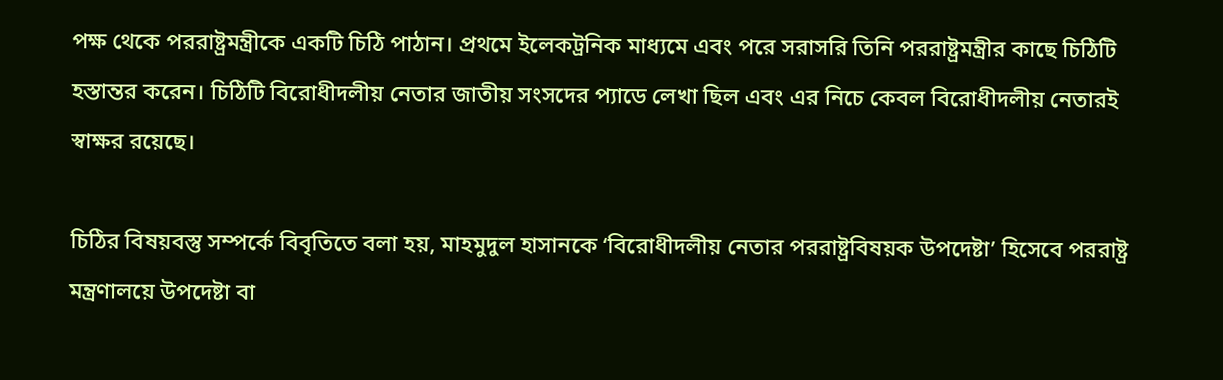পক্ষ থেকে পররাষ্ট্রমন্ত্রীকে একটি চিঠি পাঠান। প্রথমে ইলেকট্রনিক মাধ্যমে এবং পরে সরাসরি তিনি পররাষ্ট্রমন্ত্রীর কাছে চিঠিটি হস্তান্তর করেন। চিঠিটি বিরোধীদলীয় নেতার জাতীয় সংসদের প্যাডে লেখা ছিল এবং এর নিচে কেবল বিরোধীদলীয় নেতারই স্বাক্ষর রয়েছে।

চিঠির বিষয়বস্তু সম্পর্কে বিবৃতিতে বলা হয়, মাহমুদুল হাসানকে ‘বিরোধীদলীয় নেতার পররাষ্ট্রবিষয়ক উপদেষ্টা’ হিসেবে পররাষ্ট্র মন্ত্রণালয়ে উপদেষ্টা বা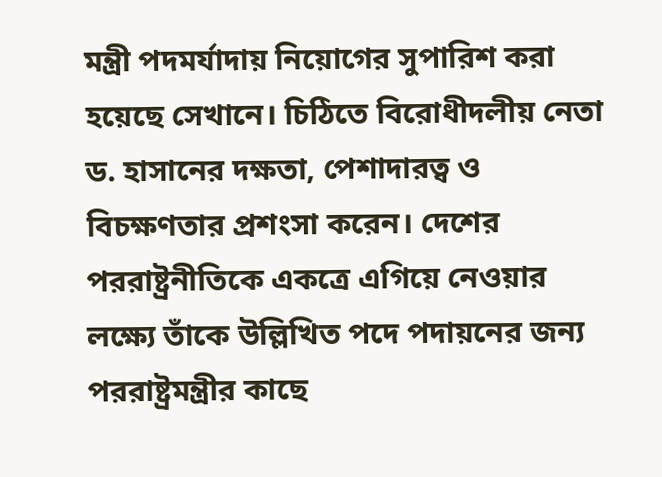মন্ত্রী পদমর্যাদায় নিয়োগের সুপারিশ করা হয়েছে সেখানে। চিঠিতে বিরোধীদলীয় নেতা ড. হাসানের দক্ষতা, পেশাদারত্ব ও বিচক্ষণতার প্রশংসা করেন। দেশের পররাষ্ট্রনীতিকে একত্রে এগিয়ে নেওয়ার লক্ষ্যে তাঁকে উল্লিখিত পদে পদায়নের জন্য পররাষ্ট্রমন্ত্রীর কাছে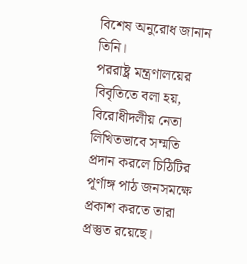বিশেষ অনুরোধ জানান তিনি।
পররাষ্ট্র মন্ত্রণালয়ের বিবৃতিতে বলা হয়, বিরোধীদলীয় নেতা লিখিতভাবে সম্মতি প্রদান করলে চিঠিটির পূর্ণাঙ্গ পাঠ জনসমক্ষে প্রকাশ করতে তারা প্রস্তুত রয়েছে।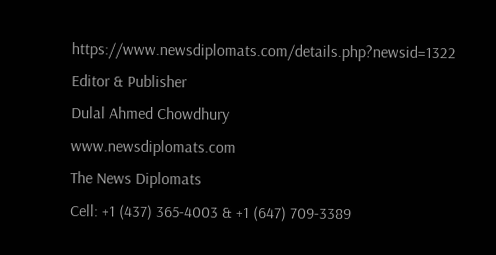https://www.newsdiplomats.com/details.php?newsid=1322
Editor & Publisher
Dulal Ahmed Chowdhury
www.newsdiplomats.com
The News Diplomats
Cell: +1 (437) 365-4003 & +1 (647) 709-3389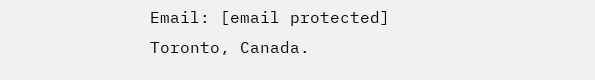Email: [email protected]
Toronto, Canada.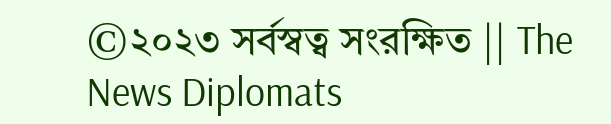©২০২৩ সর্বস্বত্ব সংরক্ষিত || The News Diplomats